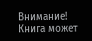Внимание! Книга может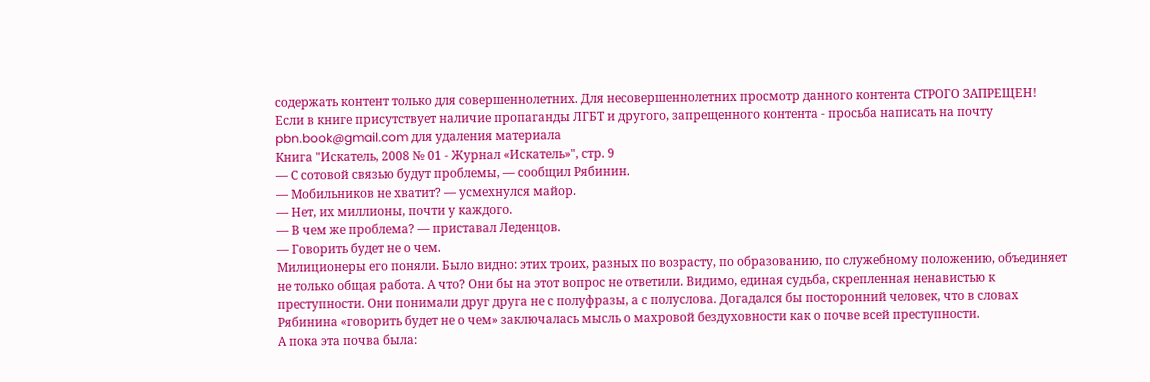содержать контент только для совершеннолетних. Для несовершеннолетних просмотр данного контента СТРОГО ЗАПРЕЩЕН! Если в книге присутствует наличие пропаганды ЛГБТ и другого, запрещенного контента - просьба написать на почту pbn.book@gmail.com для удаления материала
Книга "Искатель, 2008 № 01 - Журнал «Искатель»", стр. 9
— С сотовой связью будут проблемы, — сообщил Рябинин.
— Мобильников не хватит? — усмехнулся майор.
— Нет, их миллионы, почти у каждого.
— В чем же проблема? — приставал Леденцов.
— Говорить будет не о чем.
Милиционеры его поняли. Было видно: этих троих, разных по возрасту, по образованию, по служебному положению, объединяет не только общая работа. А что? Они бы на этот вопрос не ответили. Видимо, единая судьба, скрепленная ненавистью к преступности. Они понимали друг друга не с полуфразы, а с полуслова. Догадался бы посторонний человек, что в словах Рябинина «говорить будет не о чем» заключалась мысль о махровой бездуховности как о почве всей преступности.
А пока эта почва была: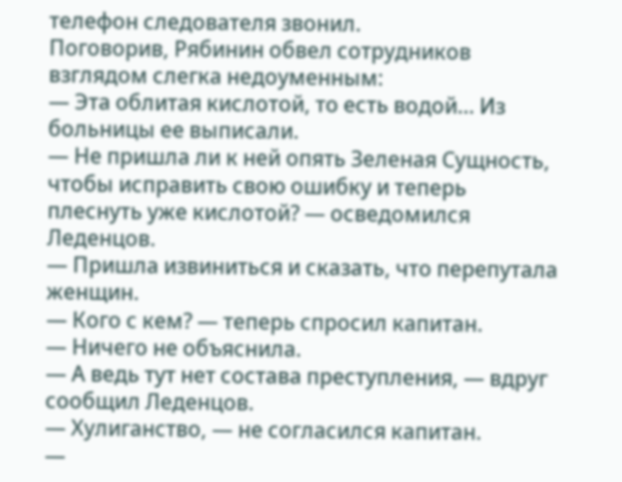телефон следователя звонил.
Поговорив, Рябинин обвел сотрудников взглядом слегка недоуменным:
— Эта облитая кислотой, то есть водой… Из больницы ее выписали.
— Не пришла ли к ней опять Зеленая Сущность, чтобы исправить свою ошибку и теперь плеснуть уже кислотой? — осведомился Леденцов.
— Пришла извиниться и сказать, что перепутала женщин.
— Кого с кем? — теперь спросил капитан.
— Ничего не объяснила.
— А ведь тут нет состава преступления, — вдруг сообщил Леденцов.
— Хулиганство, — не согласился капитан.
—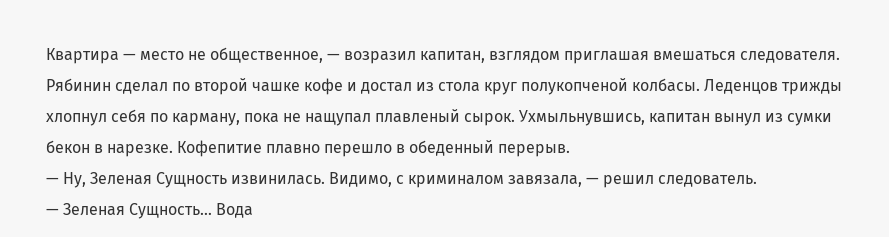Квартира — место не общественное, — возразил капитан, взглядом приглашая вмешаться следователя.
Рябинин сделал по второй чашке кофе и достал из стола круг полукопченой колбасы. Леденцов трижды хлопнул себя по карману, пока не нащупал плавленый сырок. Ухмыльнувшись, капитан вынул из сумки бекон в нарезке. Кофепитие плавно перешло в обеденный перерыв.
— Ну, Зеленая Сущность извинилась. Видимо, с криминалом завязала, — решил следователь.
— Зеленая Сущность… Вода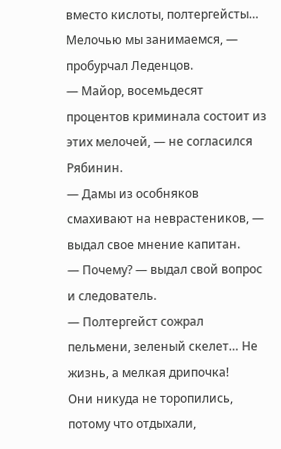вместо кислоты, полтергейсты… Мелочью мы занимаемся, — пробурчал Леденцов.
— Майор, восемьдесят процентов криминала состоит из этих мелочей, — не согласился Рябинин.
— Дамы из особняков смахивают на неврастеников, — выдал свое мнение капитан.
— Почему? — выдал свой вопрос и следователь.
— Полтергейст сожрал пельмени, зеленый скелет… Не жизнь, а мелкая дрипочка!
Они никуда не торопились, потому что отдыхали,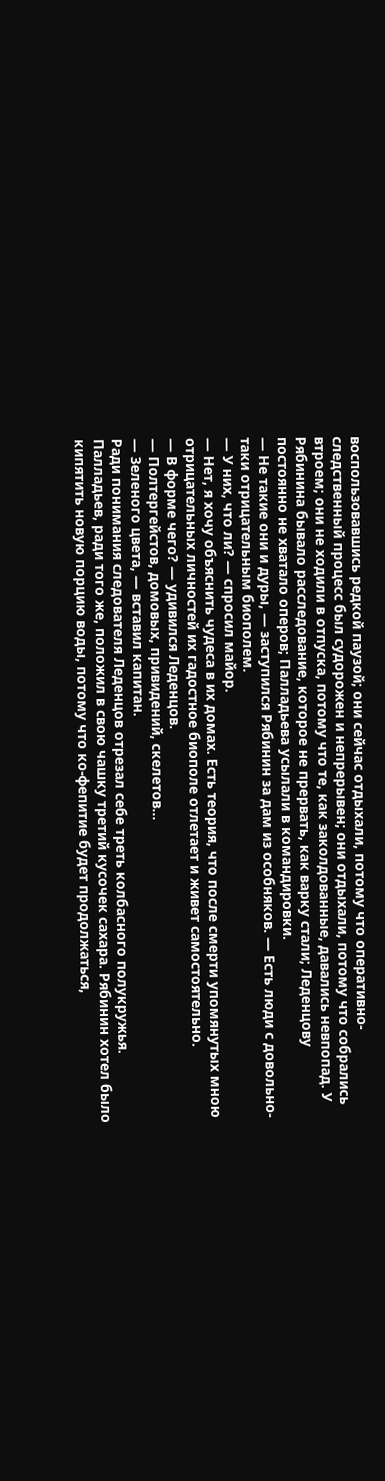воспользовавшись редкой паузой; они сейчас отдыхали, потому что оперативно-следственный процесс был судорожен и непрерывен; они отдыхали, потому что собрались втроем; они не ходили в отпуска, потому что те, как заколдованные, давались невпопад. У Рябинина бывало расследование, которое не прервать, как варку стали; Леденцову постоянно не хватало оперов; Палладьева усылали в командировки.
— Не такие они и дуры, — заступился Рябинин за дам из особняков. — Есть люди с довольно-таки отрицательным биополем.
— У них, что ли? — спросил майор.
— Нет, я хочу объяснить чудеса в их домах. Есть теория, что после смерти упомянутых мною отрицательных личностей их гадостное биополе отлетает и живет самостоятельно.
— В форме чего? — удивился Леденцов.
— Полтергейстов, домовых, привидений, скелетов…
— Зеленого цвета, — вставил капитан.
Ради понимания следователя Леденцов отрезал себе треть колбасного полукружья. Палладьев, ради того же, положил в свою чашку третий кусочек сахара. Рябинин хотел было кипятить новую порцию воды, потому что ко-фепитие будет продолжаться,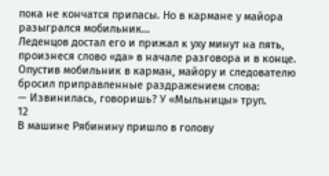пока не кончатся припасы. Но в кармане у майора разыгрался мобильник…
Леденцов достал его и прижал к уху минут на пять, произнеся слово «да» в начале разговора и в конце. Опустив мобильник в карман, майору и следователю бросил приправленные раздражением слова:
— Извинилась, говоришь? У «Мыльницы» труп.
12
В машине Рябинину пришло в голову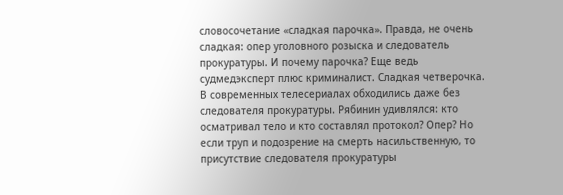словосочетание «сладкая парочка». Правда, не очень сладкая: опер уголовного розыска и следователь прокуратуры. И почему парочка? Еще ведь судмедэксперт плюс криминалист. Сладкая четверочка.
В современных телесериалах обходились даже без следователя прокуратуры. Рябинин удивлялся: кто осматривал тело и кто составлял протокол? Опер? Но если труп и подозрение на смерть насильственную, то присутствие следователя прокуратуры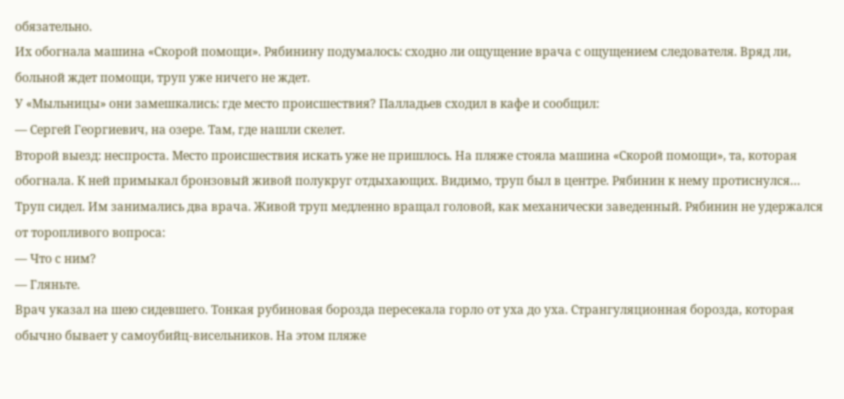обязательно.
Их обогнала машина «Скорой помощи». Рябинину подумалось: сходно ли ощущение врача с ощущением следователя. Вряд ли, больной ждет помощи, труп уже ничего не ждет.
У «Мыльницы» они замешкались: где место происшествия? Палладьев сходил в кафе и сообщил:
— Сергей Георгиевич, на озере. Там, где нашли скелет.
Второй выезд: неспроста. Место происшествия искать уже не пришлось. На пляже стояла машина «Скорой помощи», та, которая обогнала. К ней примыкал бронзовый живой полукруг отдыхающих. Видимо, труп был в центре. Рябинин к нему протиснулся…
Труп сидел. Им занимались два врача. Живой труп медленно вращал головой, как механически заведенный. Рябинин не удержался от торопливого вопроса:
— Что с ним?
— Гляньте.
Врач указал на шею сидевшего. Тонкая рубиновая борозда пересекала горло от уха до уха. Странгуляционная борозда, которая обычно бывает у самоубийц-висельников. На этом пляже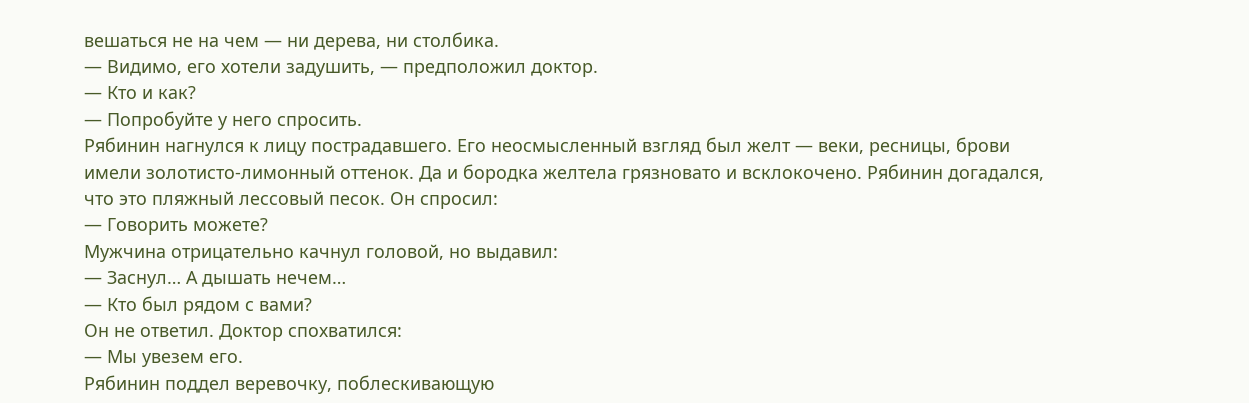вешаться не на чем — ни дерева, ни столбика.
— Видимо, его хотели задушить, — предположил доктор.
— Кто и как?
— Попробуйте у него спросить.
Рябинин нагнулся к лицу пострадавшего. Его неосмысленный взгляд был желт — веки, ресницы, брови имели золотисто-лимонный оттенок. Да и бородка желтела грязновато и всклокочено. Рябинин догадался, что это пляжный лессовый песок. Он спросил:
— Говорить можете?
Мужчина отрицательно качнул головой, но выдавил:
— Заснул… А дышать нечем…
— Кто был рядом с вами?
Он не ответил. Доктор спохватился:
— Мы увезем его.
Рябинин поддел веревочку, поблескивающую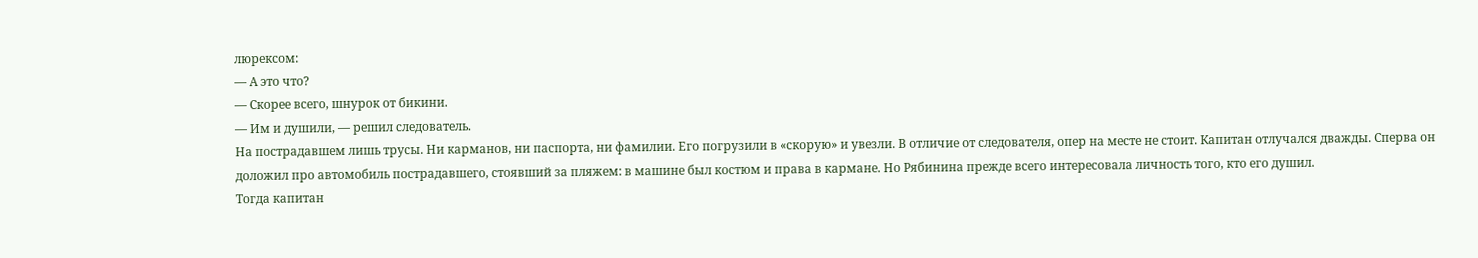люрексом:
— А это что?
— Скорее всего, шнурок от бикини.
— Им и душили, — решил следователь.
На пострадавшем лишь трусы. Ни карманов, ни паспорта, ни фамилии. Его погрузили в «скорую» и увезли. В отличие от следователя, опер на месте не стоит. Капитан отлучался дважды. Сперва он доложил про автомобиль пострадавшего, стоявший за пляжем: в машине был костюм и права в кармане. Но Рябинина прежде всего интересовала личность того, кто его душил.
Тогда капитан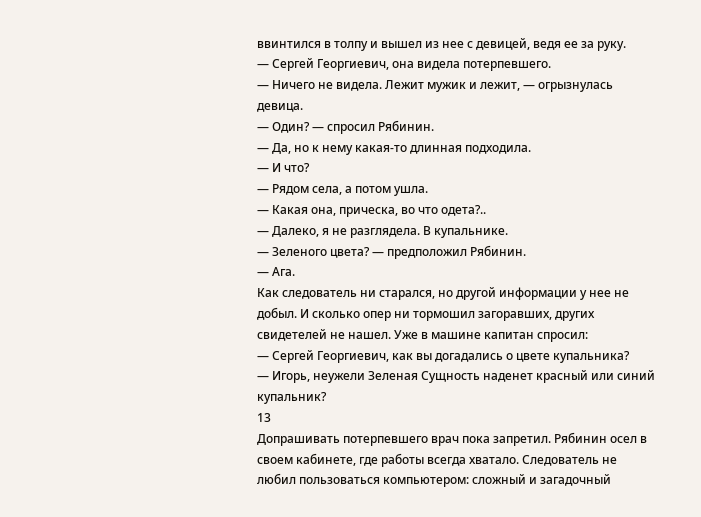ввинтился в толпу и вышел из нее с девицей, ведя ее за руку.
— Сергей Георгиевич, она видела потерпевшего.
— Ничего не видела. Лежит мужик и лежит, — огрызнулась девица.
— Один? — спросил Рябинин.
— Да, но к нему какая-то длинная подходила.
— И что?
— Рядом села, а потом ушла.
— Какая она, прическа, во что одета?..
— Далеко, я не разглядела. В купальнике.
— Зеленого цвета? — предположил Рябинин.
— Ага.
Как следователь ни старался, но другой информации у нее не добыл. И сколько опер ни тормошил загоравших, других свидетелей не нашел. Уже в машине капитан спросил:
— Сергей Георгиевич, как вы догадались о цвете купальника?
— Игорь, неужели Зеленая Сущность наденет красный или синий купальник?
13
Допрашивать потерпевшего врач пока запретил. Рябинин осел в своем кабинете, где работы всегда хватало. Следователь не любил пользоваться компьютером: сложный и загадочный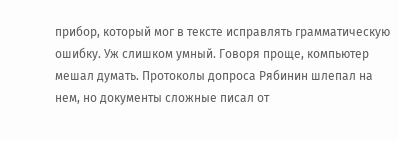прибор, который мог в тексте исправлять грамматическую ошибку. Уж слишком умный. Говоря проще, компьютер мешал думать. Протоколы допроса Рябинин шлепал на нем, но документы сложные писал от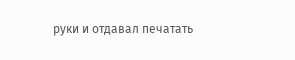руки и отдавал печатать